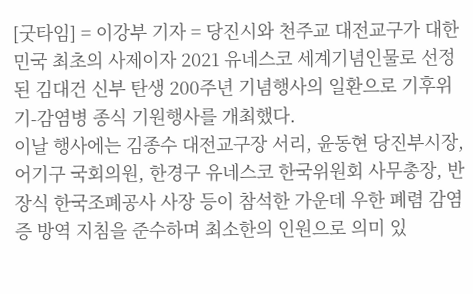[굿타임] = 이강부 기자 = 당진시와 천주교 대전교구가 대한민국 최초의 사제이자 2021 유네스코 세계기념인물로 선정된 김대건 신부 탄생 200주년 기념행사의 일환으로 기후위기-감염병 종식 기원행사를 개최했다.
이날 행사에는 김종수 대전교구장 서리, 윤동현 당진부시장, 어기구 국회의원, 한경구 유네스코 한국위원회 사무총장, 반장식 한국조폐공사 사장 등이 참석한 가운데 우한 폐렴 감염증 방역 지침을 준수하며 최소한의 인원으로 의미 있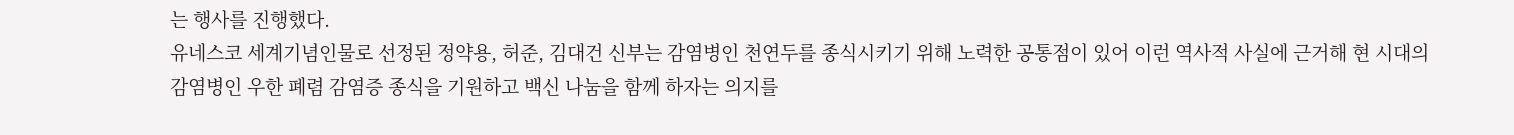는 행사를 진행했다.
유네스코 세계기념인물로 선정된 정약용, 허준, 김대건 신부는 감염병인 천연두를 종식시키기 위해 노력한 공통점이 있어 이런 역사적 사실에 근거해 현 시대의 감염병인 우한 폐렴 감염증 종식을 기원하고 백신 나눔을 함께 하자는 의지를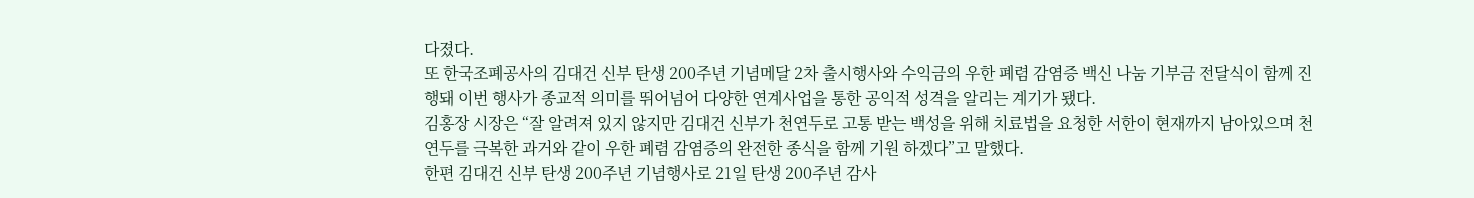다졌다.
또 한국조폐공사의 김대건 신부 탄생 200주년 기념메달 2차 출시행사와 수익금의 우한 폐렴 감염증 백신 나눔 기부금 전달식이 함께 진행돼 이번 행사가 종교적 의미를 뛰어넘어 다양한 연계사업을 통한 공익적 성격을 알리는 계기가 됐다.
김홍장 시장은 “잘 알려져 있지 않지만 김대건 신부가 천연두로 고통 받는 백성을 위해 치료법을 요청한 서한이 현재까지 남아있으며 천연두를 극복한 과거와 같이 우한 폐렴 감염증의 완전한 종식을 함께 기원 하겠다”고 말했다.
한편 김대건 신부 탄생 200주년 기념행사로 21일 탄생 200주년 감사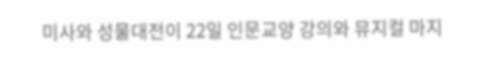미사와 성물대전이 22일 인문교양 강의와 뮤지컬 마지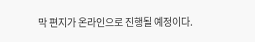막 편지가 온라인으로 진행될 예정이다.